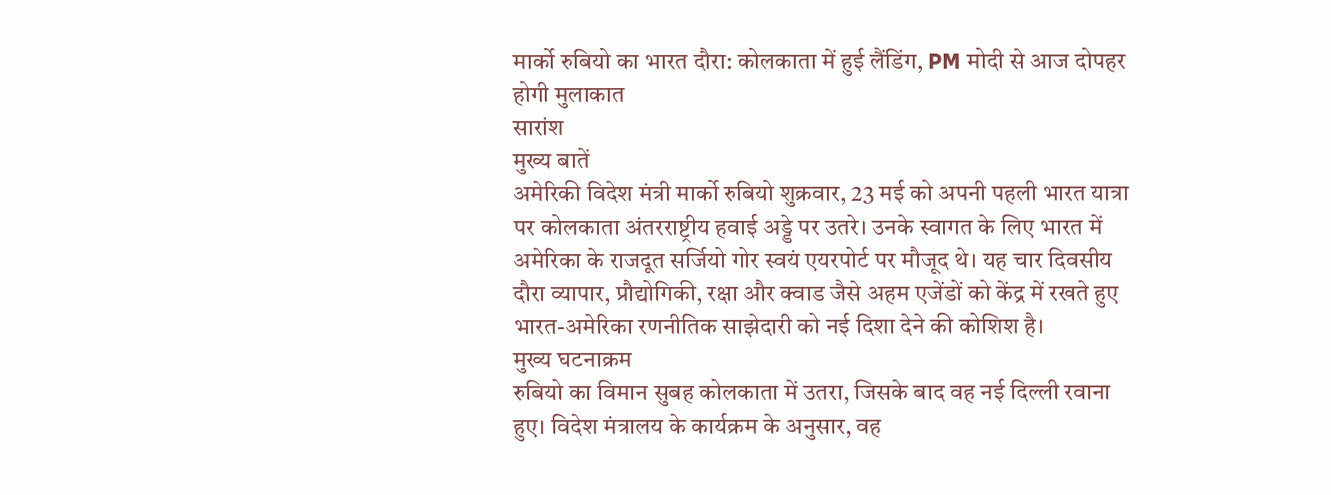मार्को रुबियो का भारत दौरा: कोलकाता में हुई लैंडिंग, PM मोदी से आज दोपहर होगी मुलाकात
सारांश
मुख्य बातें
अमेरिकी विदेश मंत्री मार्को रुबियो शुक्रवार, 23 मई को अपनी पहली भारत यात्रा पर कोलकाता अंतरराष्ट्रीय हवाई अड्डे पर उतरे। उनके स्वागत के लिए भारत में अमेरिका के राजदूत सर्जियो गोर स्वयं एयरपोर्ट पर मौजूद थे। यह चार दिवसीय दौरा व्यापार, प्रौद्योगिकी, रक्षा और क्वाड जैसे अहम एजेंडों को केंद्र में रखते हुए भारत-अमेरिका रणनीतिक साझेदारी को नई दिशा देने की कोशिश है।
मुख्य घटनाक्रम
रुबियो का विमान सुबह कोलकाता में उतरा, जिसके बाद वह नई दिल्ली रवाना हुए। विदेश मंत्रालय के कार्यक्रम के अनुसार, वह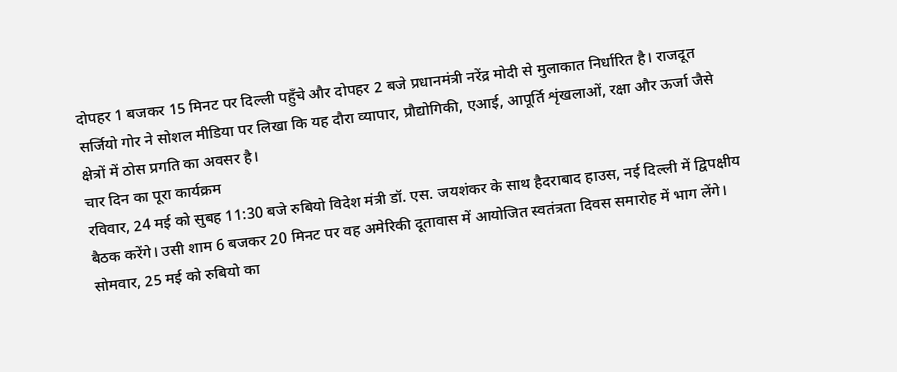दोपहर 1 बजकर 15 मिनट पर दिल्ली पहुँचे और दोपहर 2 बजे प्रधानमंत्री नरेंद्र मोदी से मुलाकात निर्धारित है। राजदूत सर्जियो गोर ने सोशल मीडिया पर लिखा कि यह दौरा व्यापार, प्रौद्योगिकी, एआई, आपूर्ति शृंखलाओं, रक्षा और ऊर्जा जैसे क्षेत्रों में ठोस प्रगति का अवसर है।
चार दिन का पूरा कार्यक्रम
रविवार, 24 मई को सुबह 11:30 बजे रुबियो विदेश मंत्री डॉ. एस. जयशंकर के साथ हैदराबाद हाउस, नई दिल्ली में द्विपक्षीय बैठक करेंगे। उसी शाम 6 बजकर 20 मिनट पर वह अमेरिकी दूतावास में आयोजित स्वतंत्रता दिवस समारोह में भाग लेंगे।
सोमवार, 25 मई को रुबियो का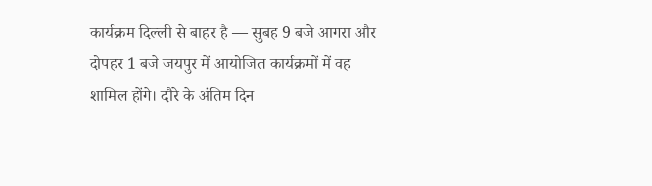कार्यक्रम दिल्ली से बाहर है — सुबह 9 बजे आगरा और दोपहर 1 बजे जयपुर में आयोजित कार्यक्रमों में वह शामिल होंगे। दौरे के अंतिम दिन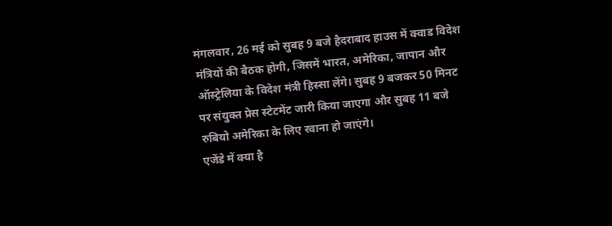मंगलवार, 26 मई को सुबह 9 बजे हैदराबाद हाउस में क्वाड विदेश मंत्रियों की बैठक होगी, जिसमें भारत, अमेरिका, जापान और ऑस्ट्रेलिया के विदेश मंत्री हिस्सा लेंगे। सुबह 9 बजकर 50 मिनट पर संयुक्त प्रेस स्टेटमेंट जारी किया जाएगा और सुबह 11 बजे रुबियो अमेरिका के लिए रवाना हो जाएंगे।
एजेंडे में क्या है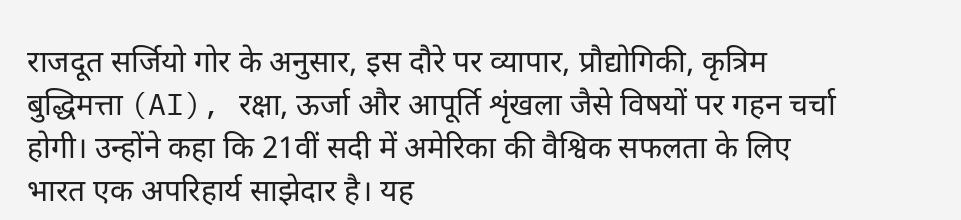राजदूत सर्जियो गोर के अनुसार, इस दौरे पर व्यापार, प्रौद्योगिकी, कृत्रिम बुद्धिमत्ता (AI), रक्षा, ऊर्जा और आपूर्ति शृंखला जैसे विषयों पर गहन चर्चा होगी। उन्होंने कहा कि 21वीं सदी में अमेरिका की वैश्विक सफलता के लिए भारत एक अपरिहार्य साझेदार है। यह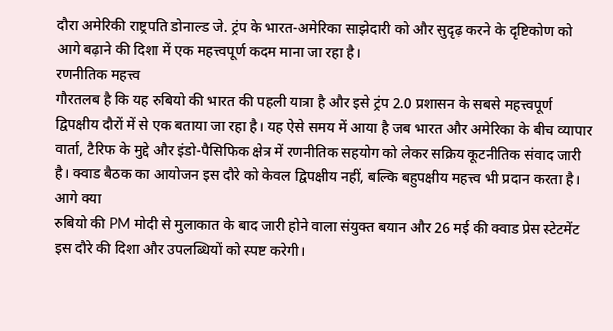दौरा अमेरिकी राष्ट्रपति डोनाल्ड जे. ट्रंप के भारत-अमेरिका साझेदारी को और सुदृढ़ करने के दृष्टिकोण को आगे बढ़ाने की दिशा में एक महत्त्वपूर्ण कदम माना जा रहा है।
रणनीतिक महत्त्व
गौरतलब है कि यह रुबियो की भारत की पहली यात्रा है और इसे ट्रंप 2.0 प्रशासन के सबसे महत्त्वपूर्ण द्विपक्षीय दौरों में से एक बताया जा रहा है। यह ऐसे समय में आया है जब भारत और अमेरिका के बीच व्यापार वार्ता, टैरिफ के मुद्दे और इंडो-पैसिफिक क्षेत्र में रणनीतिक सहयोग को लेकर सक्रिय कूटनीतिक संवाद जारी है। क्वाड बैठक का आयोजन इस दौरे को केवल द्विपक्षीय नहीं, बल्कि बहुपक्षीय महत्त्व भी प्रदान करता है।
आगे क्या
रुबियो की PM मोदी से मुलाकात के बाद जारी होने वाला संयुक्त बयान और 26 मई की क्वाड प्रेस स्टेटमेंट इस दौरे की दिशा और उपलब्धियों को स्पष्ट करेगी।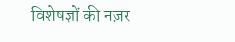विशेषज्ञों की नज़र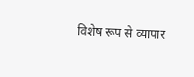विशेष रूप से व्यापार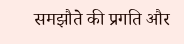समझौते की प्रगति और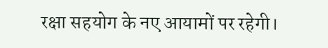रक्षा सहयोग के नए आयामों पर रहेगी।